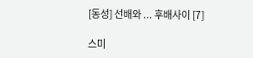[동성] 선배와 ... 후배사이 [7]

스미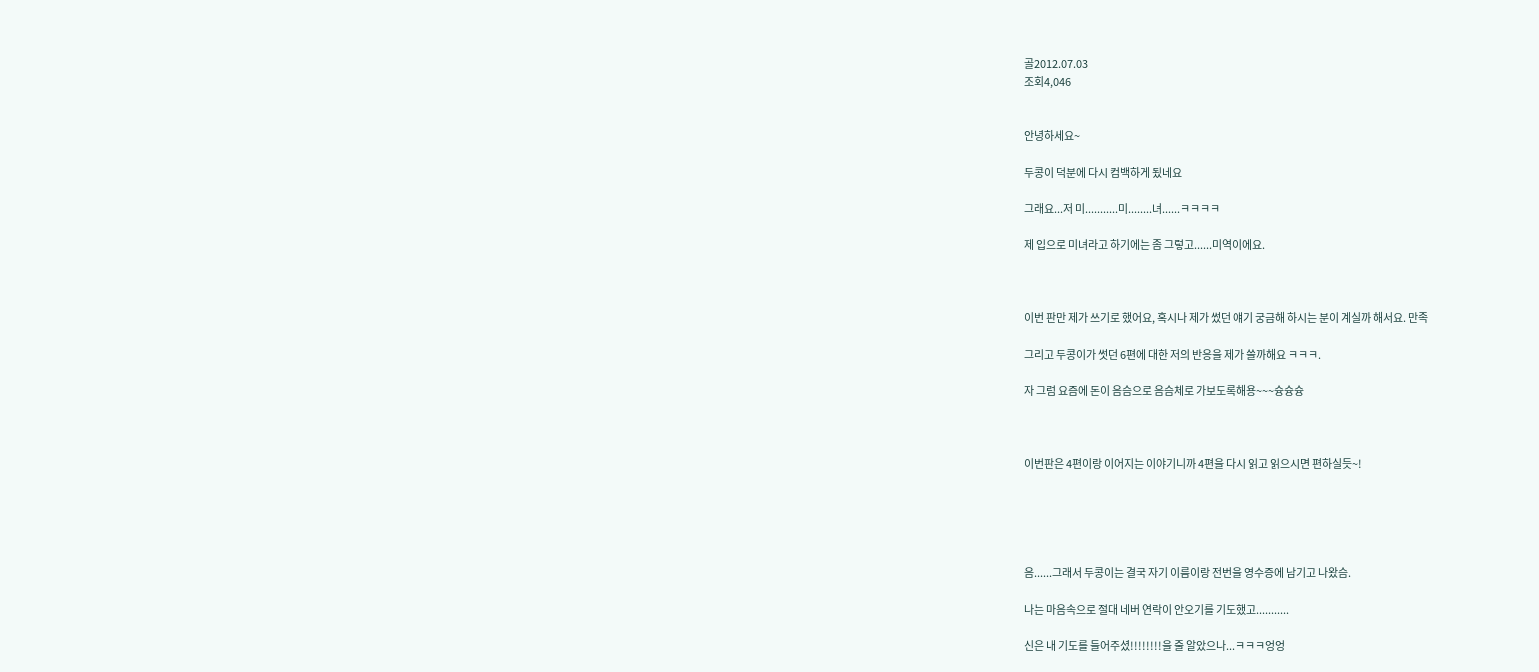골2012.07.03
조회4,046


안녕하세요~

두콩이 덕분에 다시 컴백하게 됬네요

그래요...저 미...........미........녀......ㅋㅋㅋㅋ

제 입으로 미녀라고 하기에는 좀 그렇고......미역이에요.



이번 판만 제가 쓰기로 했어요, 혹시나 제가 썼던 얘기 궁금해 하시는 분이 계실까 해서요. 만족

그리고 두콩이가 썻던 6편에 대한 저의 반응을 제가 쓸까해요 ㅋㅋㅋ.

자 그럼 요즘에 돈이 음슴으로 음슴체로 가보도록해용~~~슝슝슝



이번판은 4편이랑 이어지는 이야기니까 4편을 다시 읽고 읽으시면 편하실듯~!





음......그래서 두콩이는 결국 자기 이름이랑 전번을 영수증에 남기고 나왔슴.

나는 마음속으로 절대 네버 연락이 안오기를 기도했고...........

신은 내 기도를 들어주셨!!!!!!!!을 줄 알았으나...ㅋㅋㅋ엉엉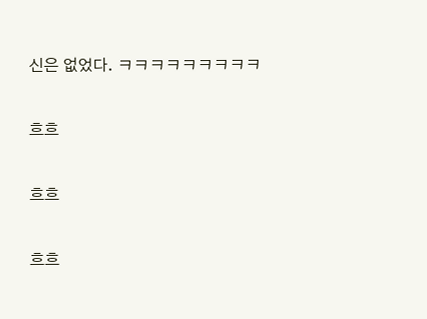신은 없었다. ㅋㅋㅋㅋㅋㅋㅋㅋㅋ

흐흐

흐흐

흐흐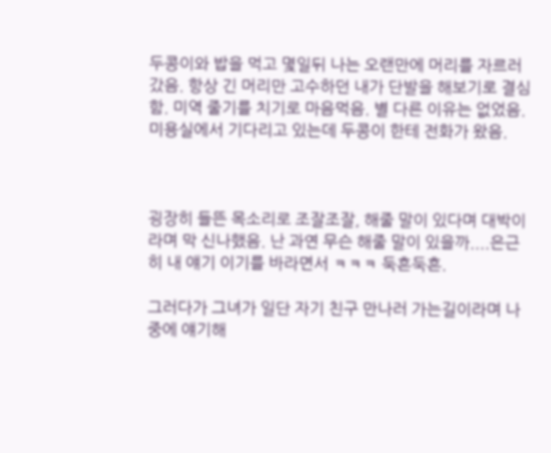두콩이와 밥을 먹고 몇일뒤 나는 오랜만에 머리를 자르러 갔음. 항상 긴 머리만 고수하던 내가 단발을 해보기로 결심함. 미역 줄기를 치기로 마음먹음. 별 다른 이유는 없었음. 미용실에서 기다리고 있는데 두콩이 한테 전화가 왔음.



굉장히 들뜬 목소리로 조잘조잘, 해줄 말이 있다며 대박이라며 막 신나했음. 난 과연 무슨 해줄 말이 있을까....은근히 내 얘기 이기를 바라면서 ㅋㅋㅋ 둑흔둑흔.

그러다가 그녀가 일단 자기 친구 만나러 가는길이라며 나중에 얘기해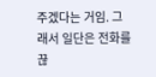주겠다는 거임. 그래서 일단은 전화를 끊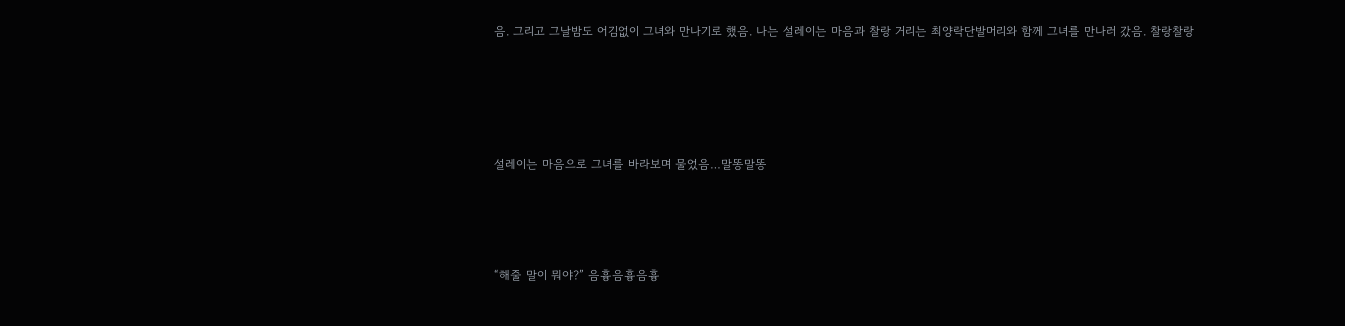음. 그리고 그날밤도 어김없이 그녀와 만나기로 했음. 나는 설레이는 마음과 찰랑 거리는 최양락단발머리와 함께 그녀를 만나러 갔음. 찰랑찰랑





설레이는 마음으로 그녀를 바라보며 물었음…말똥말똥




“해줄 말이 뭐야?” 음흉음흉음흉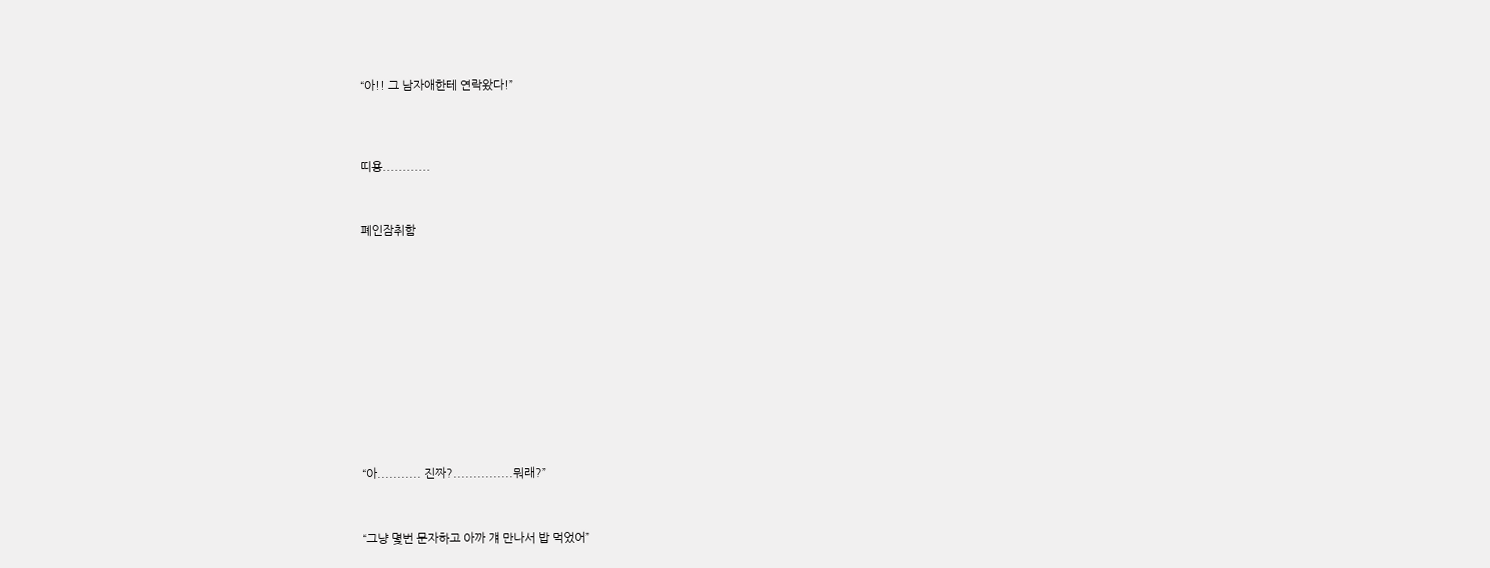“아!! 그 남자애한테 연락왔다!”




띠용............



폐인잠취함














“아........... 진짜?...............뭐래?”



“그냥 몇번 문자하고 아까 걔 만나서 밥 먹었어”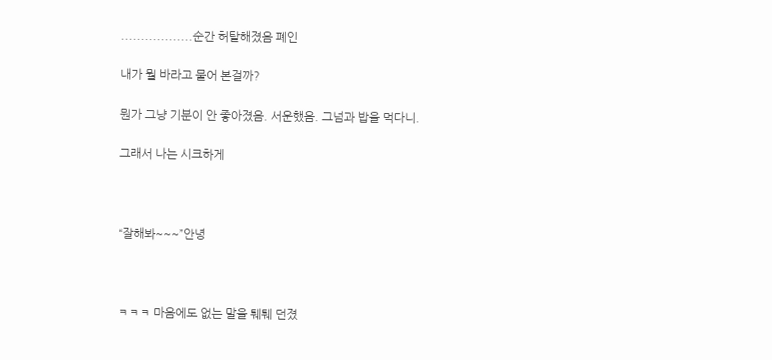..................순간 허탈해졌음 폐인

내가 뭘 바라고 물어 본걸까?

뭔가 그냥 기분이 안 좋아졌음. 서운했음. 그넘과 밥을 먹다니.

그래서 나는 시크하게



“잘해봐~~~”안녕



ㅋㅋㅋ 마음에도 없는 말을 퉤퉤 던졌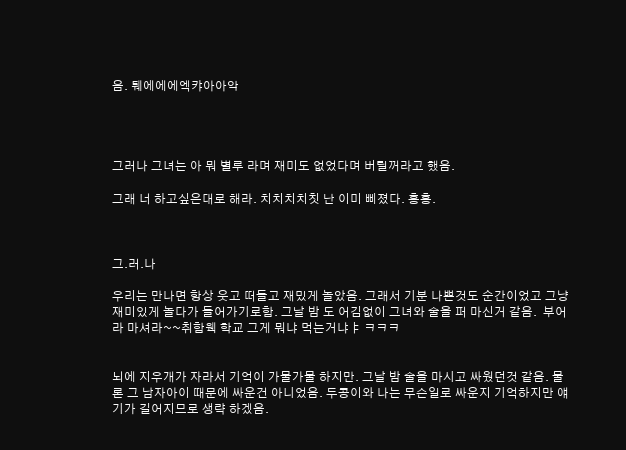음. 퉤에에에엑캬아아악




그러나 그녀는 아 뭐 별루 라며 재미도 없었다며 버릴꺼라고 했음.

그래 너 하고싶은대로 해라. 치치치치칫 난 이미 삐졌다. 흥흥.



그.러.나

우리는 만나면 항상 웃고 떠들고 재밌게 놀았음. 그래서 기분 나쁜것도 순간이었고 그냥 재미있게 놀다가 들어가기로함. 그날 밤 도 어김없이 그녀와 술을 퍼 마신거 같음.  부어라 마셔라~~취함웩 학교 그게 뭐냐 먹는거냐ㅑ ㅋㅋㅋ


뇌에 지우개가 자라서 기억이 가물가물 하지만. 그날 밤 술을 마시고 싸웠던것 같음. 물론 그 남자아이 때문에 싸운건 아니었음. 두콩이와 나는 무슨일로 싸운지 기억하지만 얘기가 길어지므로 생략 하겠음.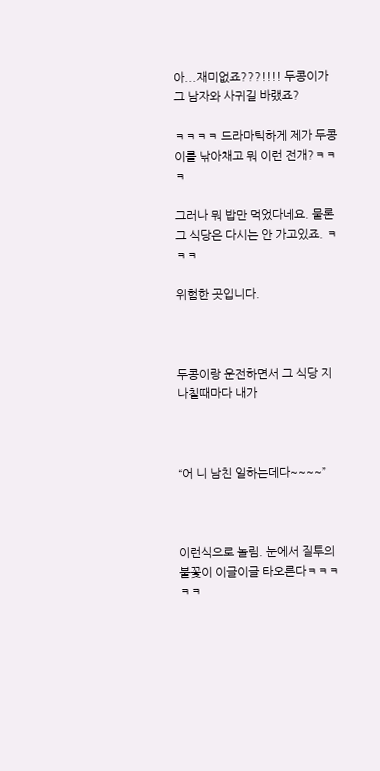아...재미없죠???!!!! 두콩이가 그 남자와 사귀길 바랬죠?

ㅋㅋㅋㅋ 드라마틱하게 제가 두콩이를 낚아채고 뭐 이런 전개?ㅋㅋㅋ

그러나 뭐 밥만 먹었다네요. 물론 그 식당은 다시는 안 가고있죠. ㅋㅋㅋ

위험한 곳입니다.



두콩이랑 운전하면서 그 식당 지나칠때마다 내가



“어 니 남친 일하는데다~~~~”



이런식으로 놀림. 눈에서 질투의 불꽃이 이글이글 타오른다ㅋㅋㅋㅋㅋ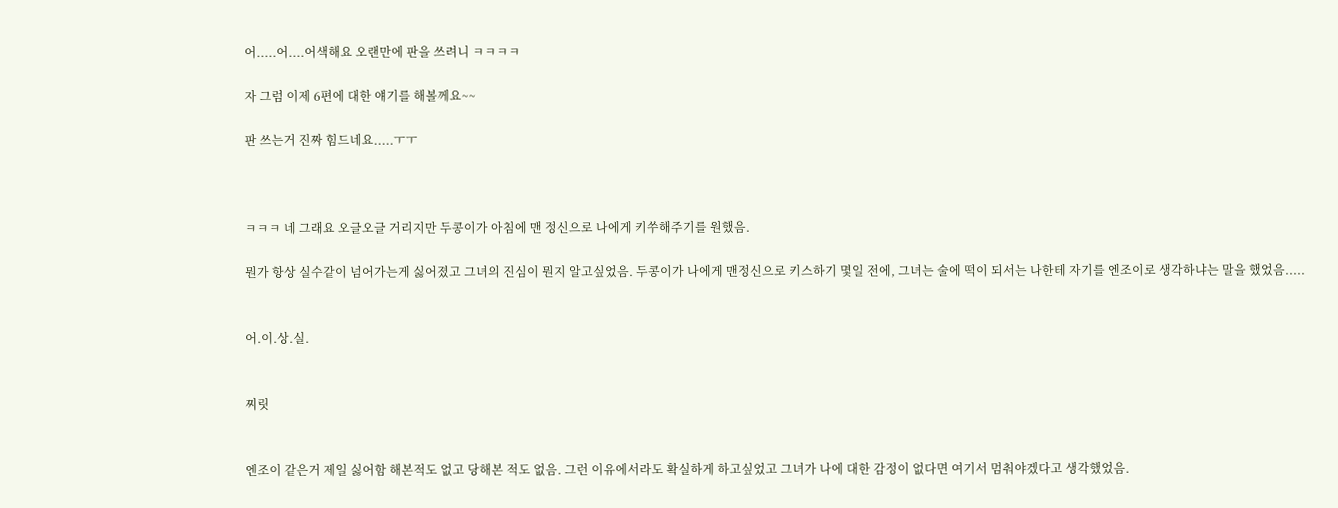어.....어....어색해요 오랜만에 판을 쓰려니 ㅋㅋㅋㅋ

자 그럼 이제 6편에 대한 얘기를 해볼께요~~

판 쓰는거 진짜 힘드네요.....ㅜㅜ



ㅋㅋㅋ 네 그래요 오글오글 거리지만 두콩이가 아침에 맨 정신으로 나에게 키쑤해주기를 원했음.

뭔가 항상 실수같이 넘어가는게 싫어졌고 그녀의 진심이 뭔지 알고싶었음. 두콩이가 나에게 맨정신으로 키스하기 몇일 전에, 그녀는 술에 떡이 되서는 나한테 자기를 엔조이로 생각하냐는 말을 했었음.....


어.이.상.실.


찌릿


엔조이 같은거 제일 싫어함 해본적도 없고 당해본 적도 없음. 그런 이유에서라도 확실하게 하고싶었고 그녀가 나에 대한 감정이 없다면 여기서 멈춰야겠다고 생각했었음.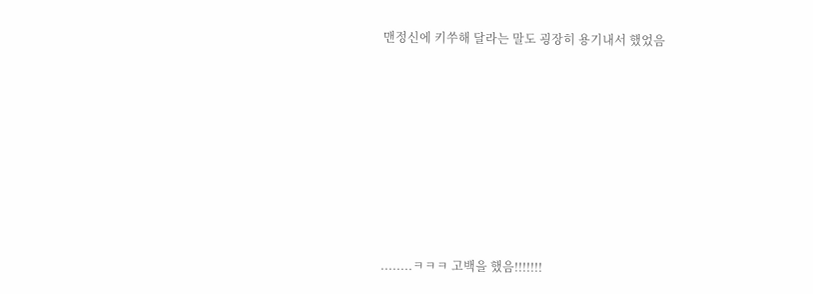맨정신에 키쑤해 달라는 말도 굉장히 용기내서 했었음










........ㅋㅋㅋ 고백을 했음!!!!!!!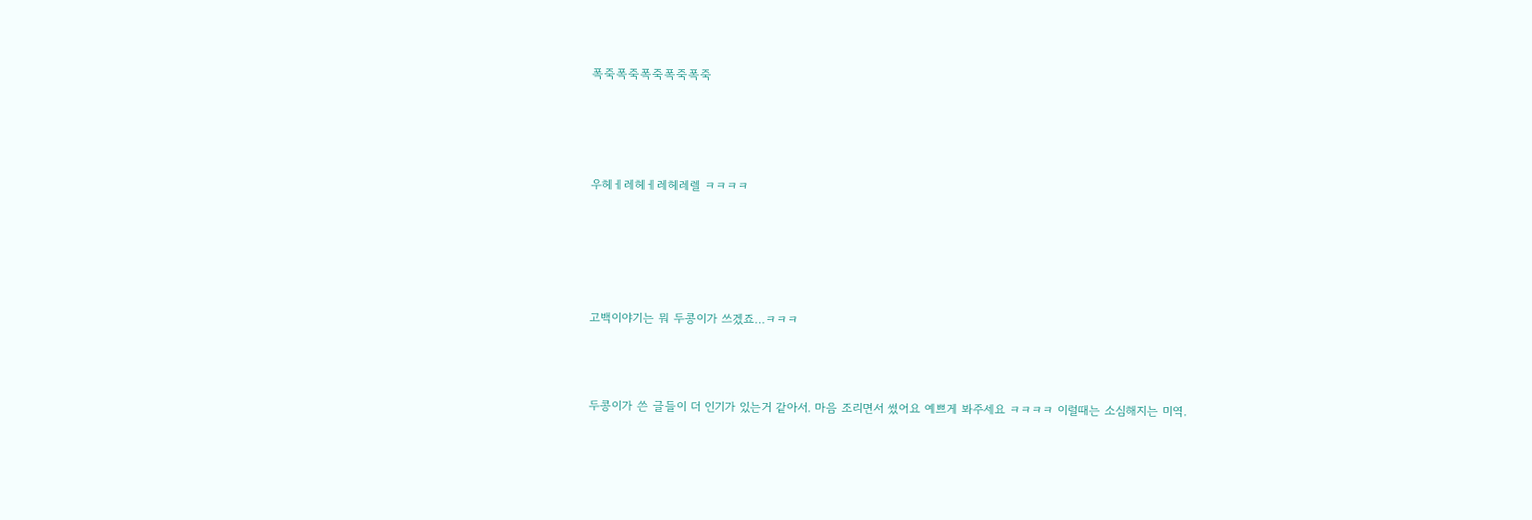폭죽폭죽폭죽폭죽폭죽




우헤ㅔ레헤ㅔ레헤레렐 ㅋㅋㅋㅋ





고백이야기는 뭐 두콩이가 쓰겠죠…ㅋㅋㅋ



두콩이가 쓴 글들이 더 인기가 있는거 같아서. 마음 조리면서 썼어요 예쁘게 봐주세요 ㅋㅋㅋㅋ 이럴때는 소심해지는 미역.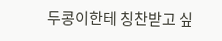두콩이한테 칭찬받고 싶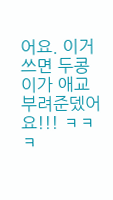어요. 이거 쓰면 두콩이가 애교 부려준뎄어요!!! ㅋㅋㅋ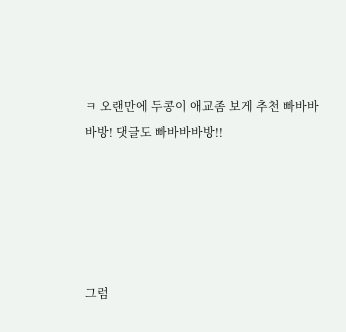ㅋ 오랜만에 두콩이 애교좀 보게 추천 빠바바바방! 댓글도 빠바바바방!!





그럼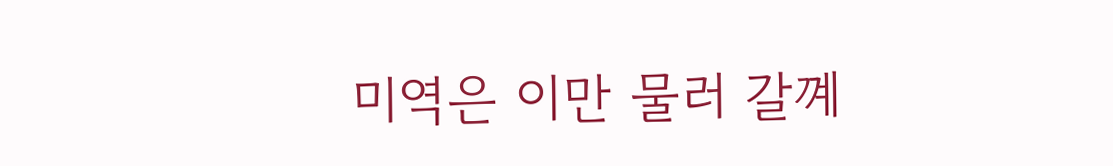미역은 이만 물러 갈꼐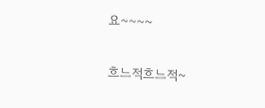요~~~~

흐느적흐느적~